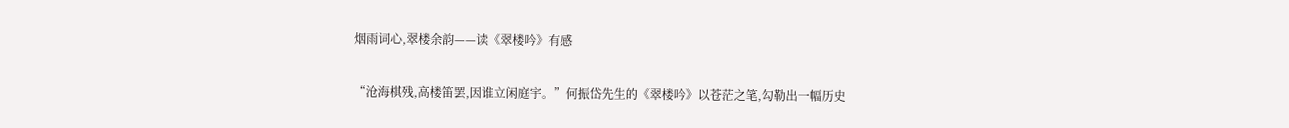烟雨词心,翠楼余韵——读《翠楼吟》有感

“沧海棋残,高楼笛罢,因谁立闲庭宇。”何振岱先生的《翠楼吟》以苍茫之笔,勾勒出一幅历史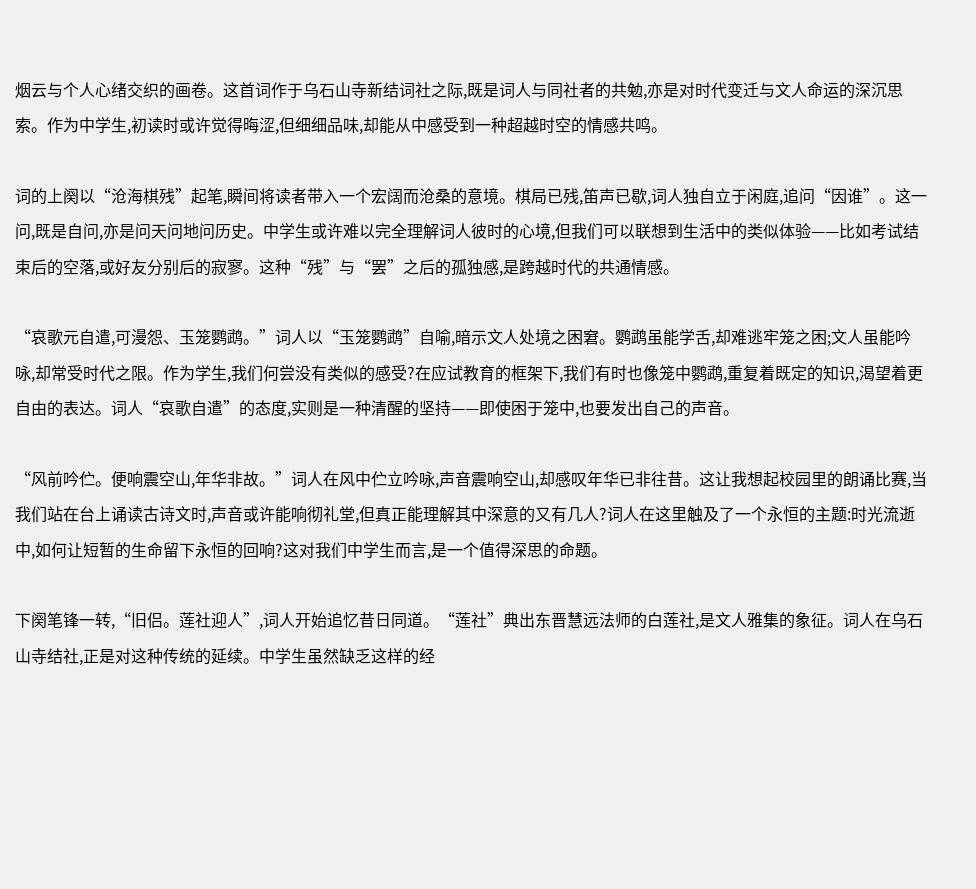烟云与个人心绪交织的画卷。这首词作于乌石山寺新结词社之际,既是词人与同社者的共勉,亦是对时代变迁与文人命运的深沉思索。作为中学生,初读时或许觉得晦涩,但细细品味,却能从中感受到一种超越时空的情感共鸣。

词的上阕以“沧海棋残”起笔,瞬间将读者带入一个宏阔而沧桑的意境。棋局已残,笛声已歇,词人独自立于闲庭,追问“因谁”。这一问,既是自问,亦是问天问地问历史。中学生或许难以完全理解词人彼时的心境,但我们可以联想到生活中的类似体验——比如考试结束后的空落,或好友分别后的寂寥。这种“残”与“罢”之后的孤独感,是跨越时代的共通情感。

“哀歌元自遣,可漫怨、玉笼鹦鹉。”词人以“玉笼鹦鹉”自喻,暗示文人处境之困窘。鹦鹉虽能学舌,却难逃牢笼之困;文人虽能吟咏,却常受时代之限。作为学生,我们何尝没有类似的感受?在应试教育的框架下,我们有时也像笼中鹦鹉,重复着既定的知识,渴望着更自由的表达。词人“哀歌自遣”的态度,实则是一种清醒的坚持——即使困于笼中,也要发出自己的声音。

“风前吟伫。便响震空山,年华非故。”词人在风中伫立吟咏,声音震响空山,却感叹年华已非往昔。这让我想起校园里的朗诵比赛,当我们站在台上诵读古诗文时,声音或许能响彻礼堂,但真正能理解其中深意的又有几人?词人在这里触及了一个永恒的主题:时光流逝中,如何让短暂的生命留下永恒的回响?这对我们中学生而言,是一个值得深思的命题。

下阕笔锋一转,“旧侣。莲社迎人”,词人开始追忆昔日同道。“莲社”典出东晋慧远法师的白莲社,是文人雅集的象征。词人在乌石山寺结社,正是对这种传统的延续。中学生虽然缺乏这样的经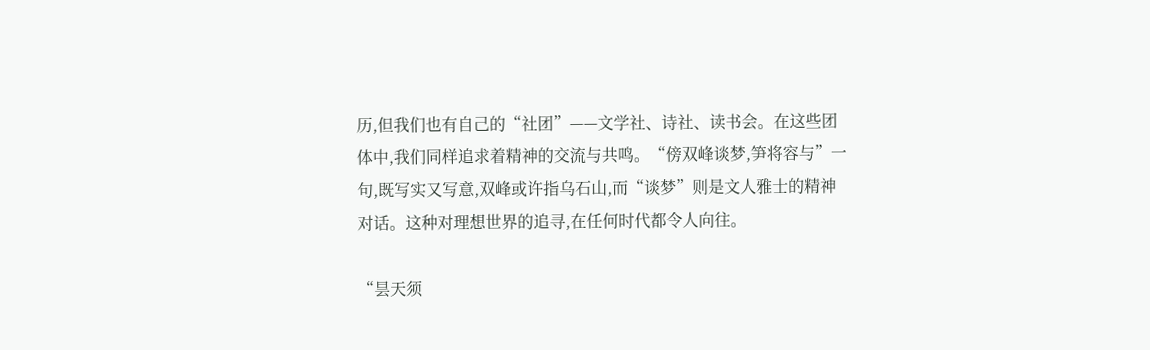历,但我们也有自己的“社团”——文学社、诗社、读书会。在这些团体中,我们同样追求着精神的交流与共鸣。“傍双峰谈梦,笋将容与”一句,既写实又写意,双峰或许指乌石山,而“谈梦”则是文人雅士的精神对话。这种对理想世界的追寻,在任何时代都令人向往。

“昙天须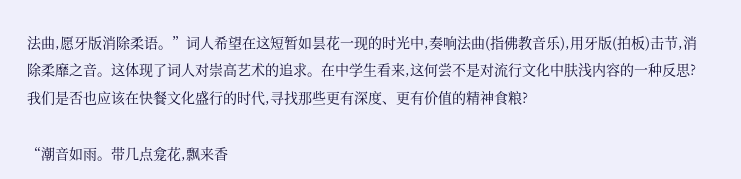法曲,愿牙版消除柔语。”词人希望在这短暂如昙花一现的时光中,奏响法曲(指佛教音乐),用牙版(拍板)击节,消除柔靡之音。这体现了词人对崇高艺术的追求。在中学生看来,这何尝不是对流行文化中肤浅内容的一种反思?我们是否也应该在快餐文化盛行的时代,寻找那些更有深度、更有价值的精神食粮?

“潮音如雨。带几点龛花,飘来香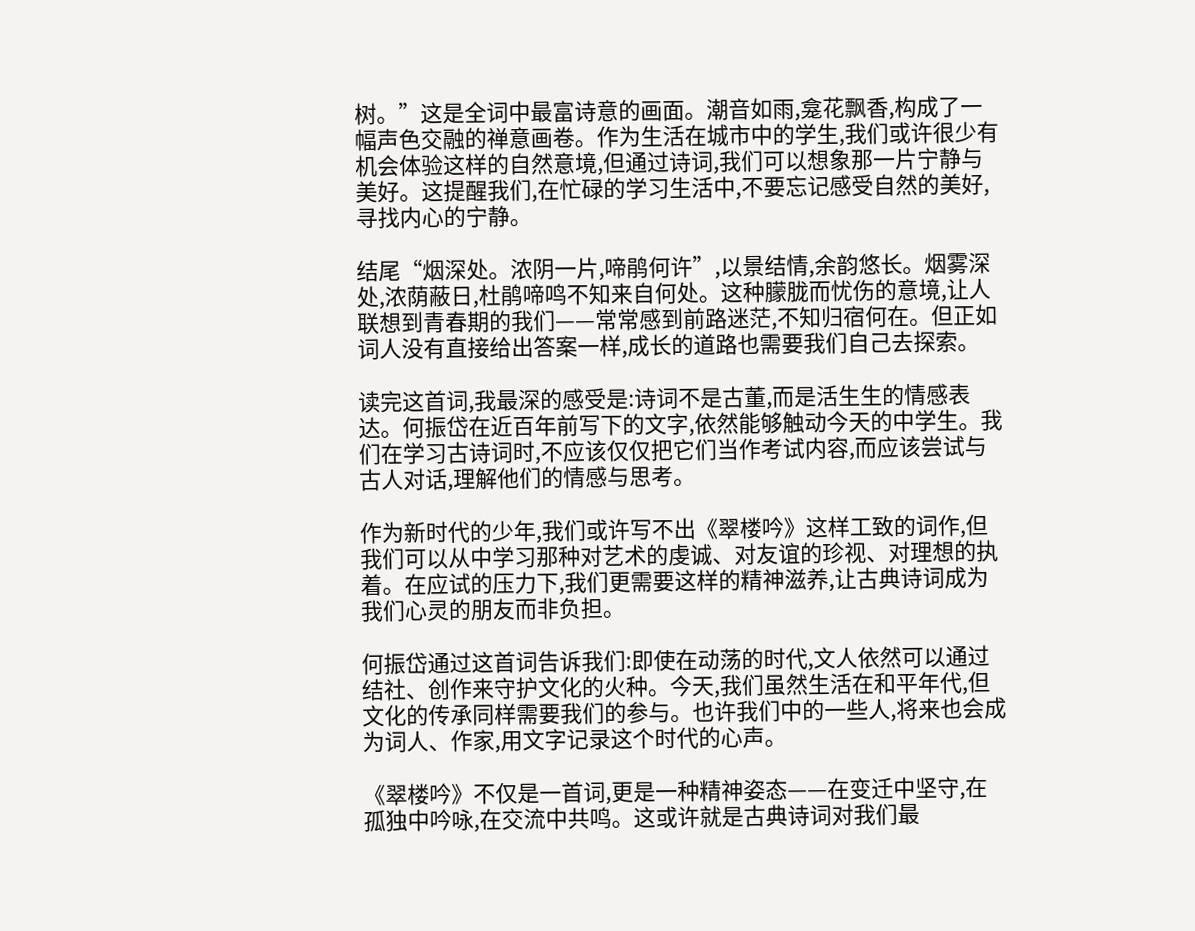树。”这是全词中最富诗意的画面。潮音如雨,龛花飘香,构成了一幅声色交融的禅意画卷。作为生活在城市中的学生,我们或许很少有机会体验这样的自然意境,但通过诗词,我们可以想象那一片宁静与美好。这提醒我们,在忙碌的学习生活中,不要忘记感受自然的美好,寻找内心的宁静。

结尾“烟深处。浓阴一片,啼鹃何许”,以景结情,余韵悠长。烟雾深处,浓荫蔽日,杜鹃啼鸣不知来自何处。这种朦胧而忧伤的意境,让人联想到青春期的我们——常常感到前路迷茫,不知归宿何在。但正如词人没有直接给出答案一样,成长的道路也需要我们自己去探索。

读完这首词,我最深的感受是:诗词不是古董,而是活生生的情感表达。何振岱在近百年前写下的文字,依然能够触动今天的中学生。我们在学习古诗词时,不应该仅仅把它们当作考试内容,而应该尝试与古人对话,理解他们的情感与思考。

作为新时代的少年,我们或许写不出《翠楼吟》这样工致的词作,但我们可以从中学习那种对艺术的虔诚、对友谊的珍视、对理想的执着。在应试的压力下,我们更需要这样的精神滋养,让古典诗词成为我们心灵的朋友而非负担。

何振岱通过这首词告诉我们:即使在动荡的时代,文人依然可以通过结社、创作来守护文化的火种。今天,我们虽然生活在和平年代,但文化的传承同样需要我们的参与。也许我们中的一些人,将来也会成为词人、作家,用文字记录这个时代的心声。

《翠楼吟》不仅是一首词,更是一种精神姿态——在变迁中坚守,在孤独中吟咏,在交流中共鸣。这或许就是古典诗词对我们最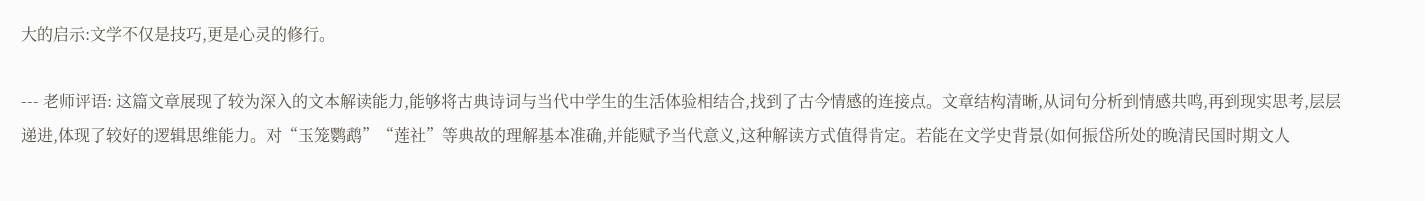大的启示:文学不仅是技巧,更是心灵的修行。

--- 老师评语: 这篇文章展现了较为深入的文本解读能力,能够将古典诗词与当代中学生的生活体验相结合,找到了古今情感的连接点。文章结构清晰,从词句分析到情感共鸣,再到现实思考,层层递进,体现了较好的逻辑思维能力。对“玉笼鹦鹉”“莲社”等典故的理解基本准确,并能赋予当代意义,这种解读方式值得肯定。若能在文学史背景(如何振岱所处的晚清民国时期文人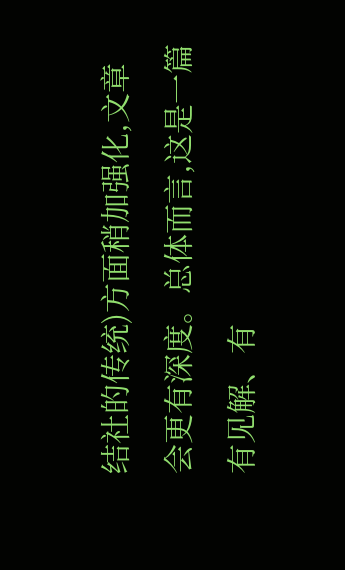结社的传统)方面稍加强化,文章会更有深度。总体而言,这是一篇有见解、有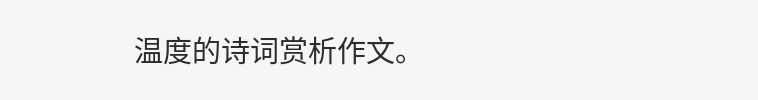温度的诗词赏析作文。